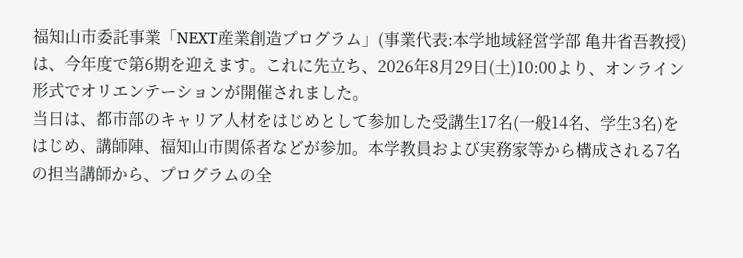福知山市委託事業「NEXT産業創造プログラム」(事業代表:本学地域経営学部 亀井省吾教授)は、今年度で第6期を迎えます。これに先立ち、2026年8月29日(土)10:00より、オンライン形式でオリエンテーションが開催されました。
当日は、都市部のキャリア人材をはじめとして参加した受講生17名(一般14名、学生3名)をはじめ、講師陣、福知山市関係者などが参加。本学教員および実務家等から構成される7名の担当講師から、プログラムの全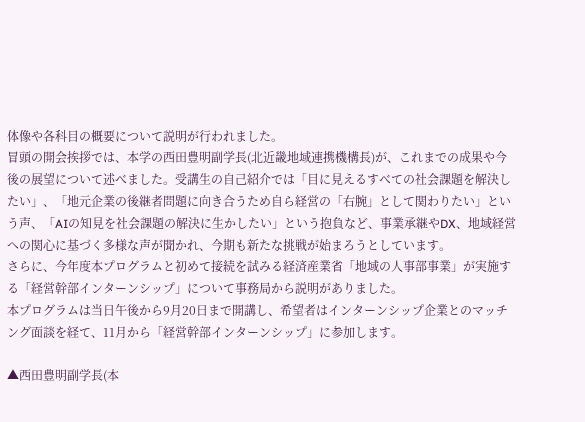体像や各科目の概要について説明が行われました。
冒頭の開会挨拶では、本学の西田豊明副学長(北近畿地域連携機構長)が、これまでの成果や今後の展望について述べました。受講生の自己紹介では「目に見えるすべての社会課題を解決したい」、「地元企業の後継者問題に向き合うため自ら経営の「右腕」として関わりたい」という声、「AIの知見を社会課題の解決に生かしたい」という抱負など、事業承継やDX、地域経営への関心に基づく多様な声が聞かれ、今期も新たな挑戦が始まろうとしています。
さらに、今年度本プログラムと初めて接続を試みる経済産業省「地域の人事部事業」が実施する「経営幹部インターンシップ」について事務局から説明がありました。
本プログラムは当日午後から9月20日まで開講し、希望者はインターンシップ企業とのマッチング面談を経て、11月から「経営幹部インターンシップ」に参加します。

▲西田豊明副学長(本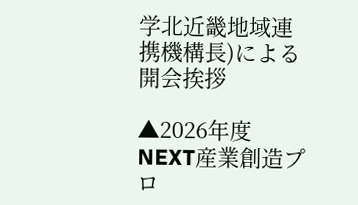学北近畿地域連携機構長)による開会挨拶

▲2026年度NEXT産業創造プロ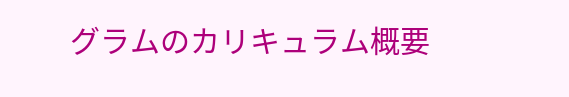グラムのカリキュラム概要